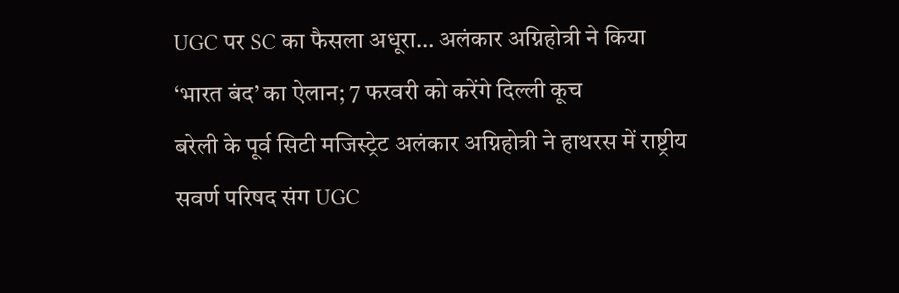UGC पर SC का फैसला अधूरा… अलंकार अग्निहोत्री ने किया ‘भारत बंद’ का ऐलान; 7 फरवरी को करेंगे दिल्ली कूच
बरेली के पूर्व सिटी मजिस्ट्रेट अलंकार अग्निहोत्री ने हाथरस में राष्ट्रीय सवर्ण परिषद संग UGC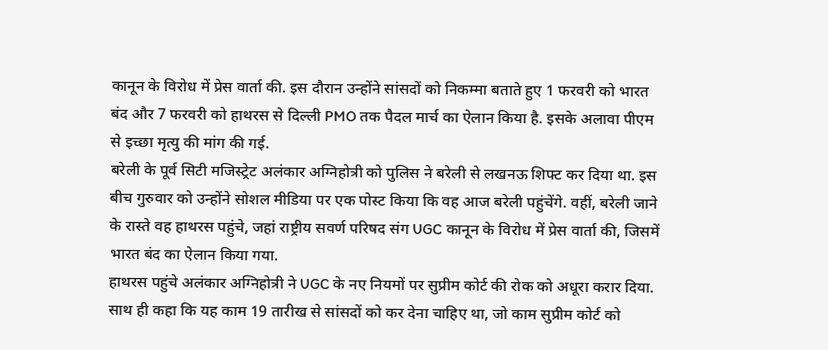कानून के विरोध में प्रेस वार्ता की. इस दौरान उन्होंने सांसदों को निकम्मा बताते हुए 1 फरवरी को भारत बंद और 7 फरवरी को हाथरस से दिल्ली PMO तक पैदल मार्च का ऐलान किया है. इसके अलावा पीएम से इच्छा मृत्यु की मांग की गई.
बरेली के पूर्व सिटी मजिस्ट्रेट अलंकार अग्निहोत्री को पुलिस ने बरेली से लखनऊ शिफ्ट कर दिया था. इस बीच गुरुवार को उन्होंने सोशल मीडिया पर एक पोस्ट किया कि वह आज बरेली पहुंचेंगे. वहीं, बरेली जाने के रास्ते वह हाथरस पहुंचे, जहां राष्ट्रीय सवर्ण परिषद संग UGC कानून के विरोध में प्रेस वार्ता की, जिसमें भारत बंद का ऐलान किया गया.
हाथरस पहुंचे अलंकार अग्निहोत्री ने UGC के नए नियमों पर सुप्रीम कोर्ट की रोक को अधूरा करार दिया. साथ ही कहा कि यह काम 19 तारीख से सांसदों को कर देना चाहिए था, जो काम सुप्रीम कोर्ट को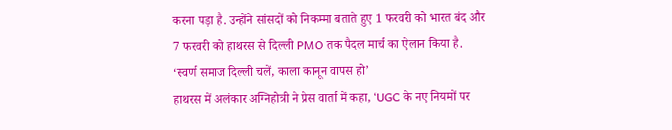करना पड़ा है. उन्होंने सांसदों को निकम्मा बताते हुए 1 फरवरी को भारत बंद और 7 फरवरी को हाथरस से दिल्ली PMO तक पैदल मार्च का ऐलान किया है.
‘स्वर्ण समाज दिल्ली चलें, काला कानून वापस हो’
हाथरस में अलंकार अग्निहोत्री ने प्रेस वार्ता में कहा, ‘UGC के नए नियमों पर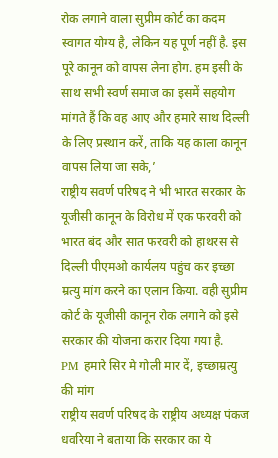रोक लगाने वाला सुप्रीम कोर्ट का कदम स्वागत योग्य है, लेकिन यह पूर्ण नहीं है. इस पूरे कानून को वापस लेना होग. हम इसी के साथ सभी स्वर्ण समाज का इसमें सहयोग मांगते हैं कि वह आए और हमारे साथ दिल्ली के लिए प्रस्थान करें, ताकि यह काला कानून वापस लिया जा सके,’
राष्ट्रीय सवर्ण परिषद ने भी भारत सरकार के यूजीसी कानून के विरोध में एक फरवरी को भारत बंद और सात फरवरी को हाथरस से दिल्ली पीएमओ कार्यलय पहुंच कर इच्छा म्रत्यु मांग करने का एलान किया. वही सुप्रीम कोर्ट के यूजीसी कानून रोक लगाने को इसे सरकार की योजना करार दिया गया है.
PM हमारे सिर मे गोली मार दें, इच्छाम्रत्यु की मांग
राष्ट्रीय सवर्ण परिषद के राष्ट्रीय अध्यक्ष पंकज धवरिया ने बताया कि सरकार का ये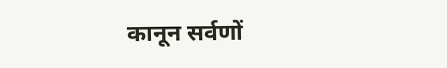कानून सर्वणों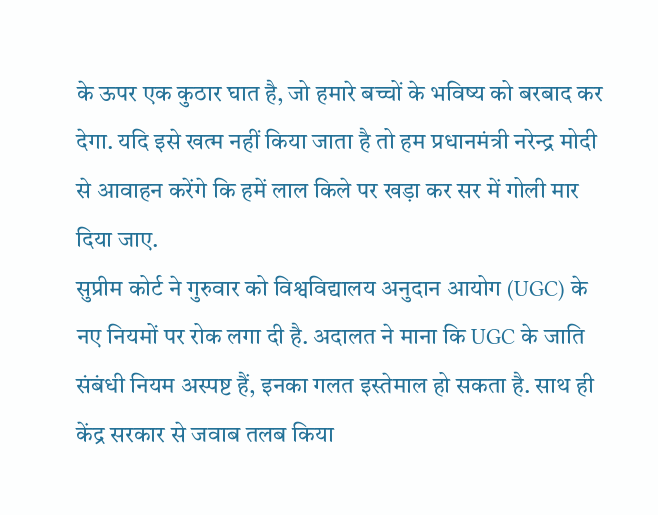के ऊपर एक कुठार घात है, जो हमारे बच्चों के भविष्य को बरबाद कर देगा. यदि इसे खत्म नहीं किया जाता है तो हम प्रधानमंत्री नरेन्द्र मोदी से आवाहन करेंगे कि हमें लाल किले पर खड़ा कर सर में गोली मार दिया जाए.
सुप्रीम कोर्ट ने गुरुवार को विश्वविद्यालय अनुदान आयोग (UGC) के नए नियमों पर रोक लगा दी है. अदालत ने माना कि UGC के जाति संबंधी नियम अस्पष्ट हैं, इनका गलत इस्तेमाल हो सकता है. साथ ही केंद्र सरकार से जवाब तलब किया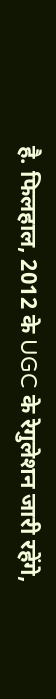है. फिलहाल, 2012 के UGC के रेगुलेशन जारी रहेंगे,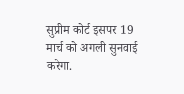सुप्रीम कोर्ट इसपर 19 मार्च को अगली सुनवाई करेगा.